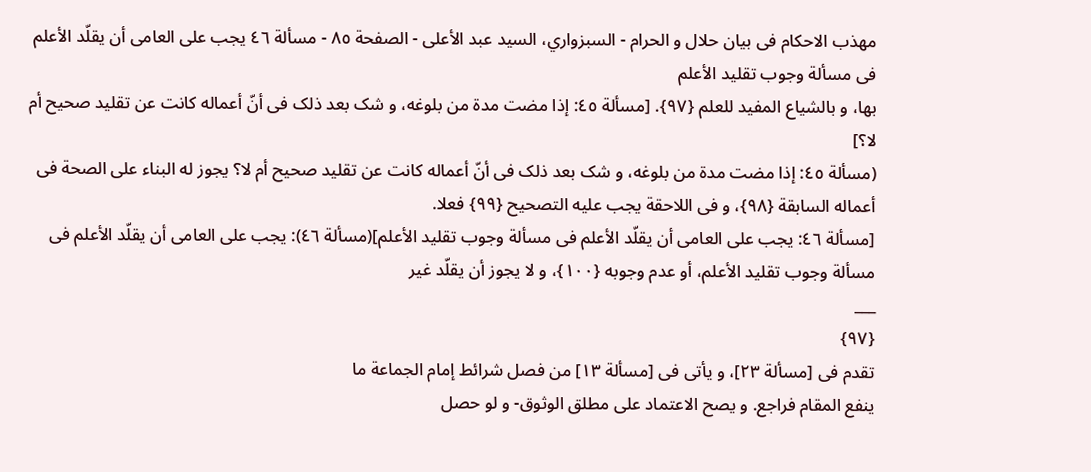مهذب الاحکام فی بیان حلال و الحرام - السبزواري، السيد عبد الأعلى - الصفحة ٨٥ - مسألة ٤٦ یجب علی العامی أن یقلّد الأعلم فی مسألة وجوب تقلید الأعلم
بها، و بالشیاع المفید للعلم {٩٧}. [مسألة ٤٥: إذا مضت مدة من بلوغه، و شک بعد ذلک فی أنّ أعماله کانت عن تقلید صحیح أم لا؟]
(مسألة ٤٥: إذا مضت مدة من بلوغه، و شک بعد ذلک فی أنّ أعماله کانت عن تقلید صحیح أم لا؟ یجوز له البناء علی الصحة فی أعماله السابقة {٩٨}، و فی اللاحقة یجب علیه التصحیح {٩٩} فعلا.
[مسألة ٤٦: یجب علی العامی أن یقلّد الأعلم فی مسألة وجوب تقلید الأعلم](مسألة ٤٦): یجب علی العامی أن یقلّد الأعلم فی مسألة وجوب تقلید الأعلم، أو عدم وجوبه {١٠٠}، و لا یجوز أن یقلّد غیر
___
{٩٧}
تقدم فی [مسألة ٢٣]، و یأتی فی [مسألة ١٣] من فصل شرائط إمام الجماعة ما
ینفع المقام فراجع. و یصح الاعتماد علی مطلق الوثوق- و لو حصل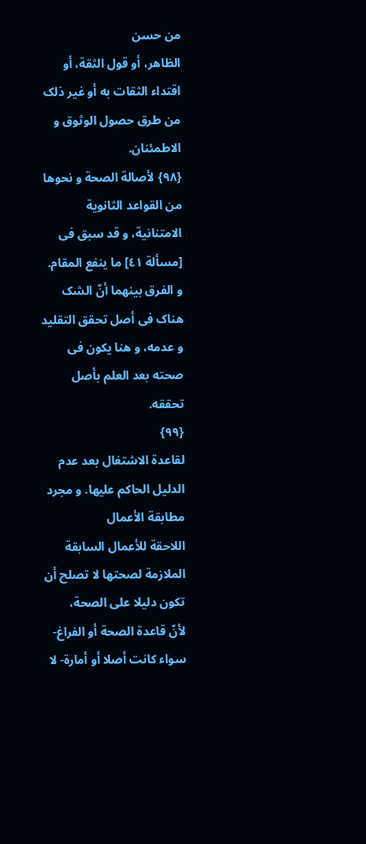من حسن
الظاهر، أو قول الثقة، أو اقتداء الثقات به أو غیر ذلک من طرق حصول الوثوق و
الاطمئنان.
{٩٨} لأصالة الصحة و نحوها من القواعد الثانویة الامتنانیة، و قد سبق فی [مسألة ٤١] ما ینفع المقام.
و الفرق بینهما أنّ الشک هناک فی أصل تحقق التقلید و عدمه، و هنا یکون فی صحته بعد العلم بأصل تحققه.
{٩٩}
لقاعدة الاشتغال بعد عدم الدلیل الحاکم علیها. و مجرد مطابقة الأعمال
اللاحقة للأعمال السابقة الملازمة لصحتها لا تصلح أن تکون دلیلا علی الصحة،
لأنّ قاعدة الصحة أو الفراغ- سواء کانت أصلا أو أمارة- لا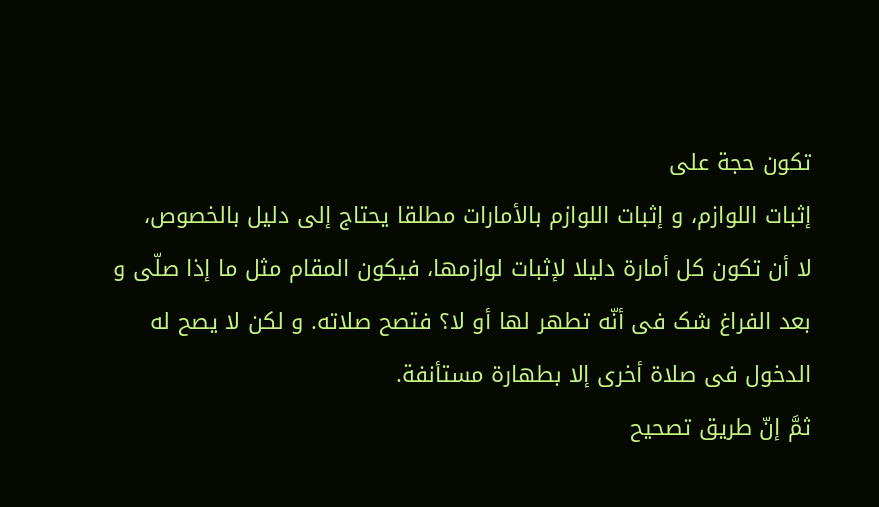تکون حجة علی
إثبات اللوازم، و إثبات اللوازم بالأمارات مطلقا یحتاج إلی دلیل بالخصوص،
لا أن تکون کل أمارة دلیلا لإثبات لوازمها، فیکون المقام مثل ما إذا صلّی و
بعد الفراغ شک فی أنّه تطهر لها أو لا؟ فتصح صلاته. و لکن لا یصح له
الدخول فی صلاة أخری إلا بطهارة مستأنفة.
ثمَّ إنّ طریق تصحیح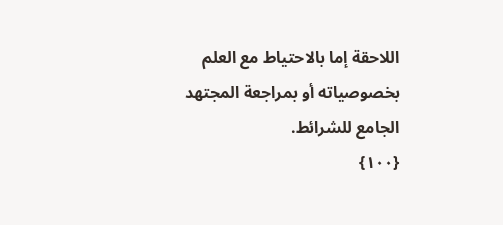اللاحقة إما بالاحتیاط مع العلم بخصوصیاته أو بمراجعة المجتهد الجامع للشرائط.
{١٠٠}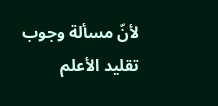لأنّ مسألة وجوب تقلید الأعلم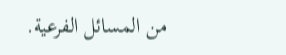من المسائل الفرعیة.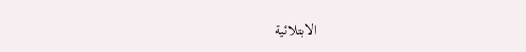الابتلائیة